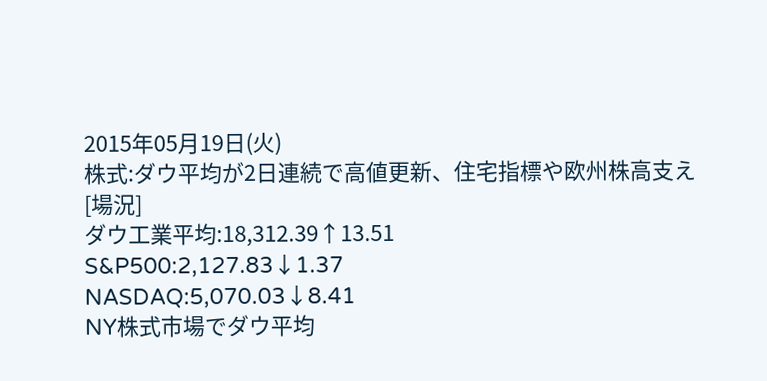2015年05月19日(火)
株式:ダウ平均が2日連続で高値更新、住宅指標や欧州株高支え
[場況]
ダウ工業平均:18,312.39↑13.51
S&P500:2,127.83↓1.37
NASDAQ:5,070.03↓8.41
NY株式市場でダウ平均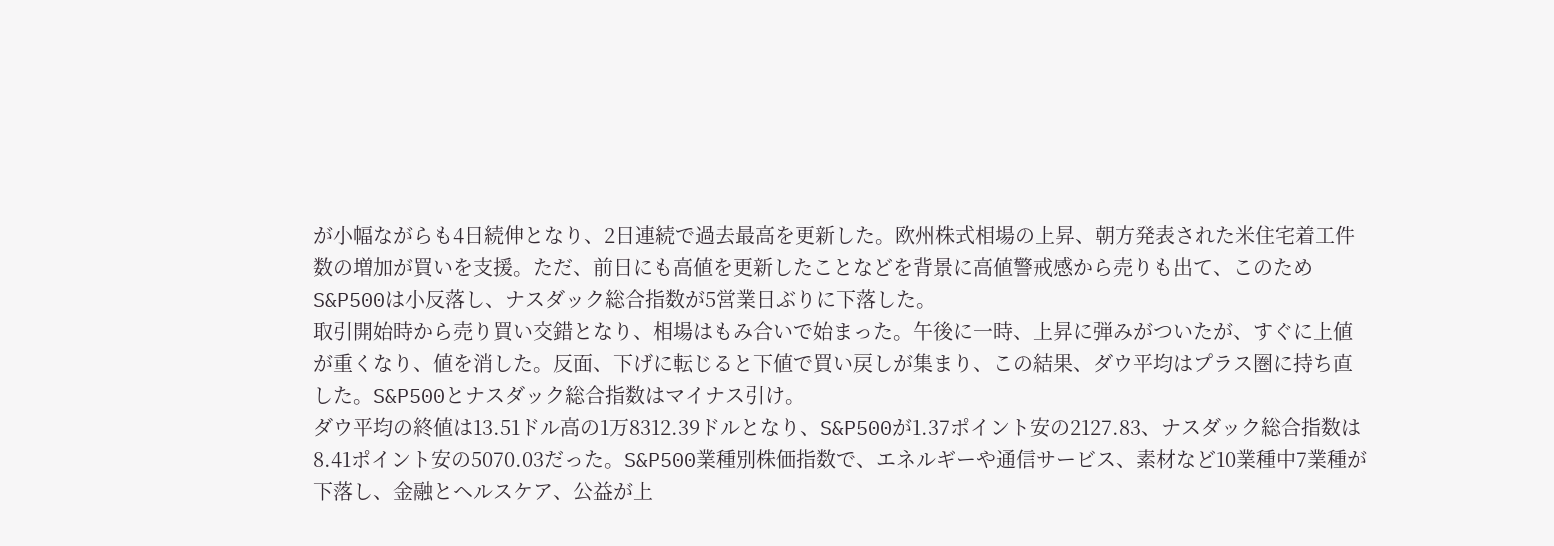が小幅ながらも4日続伸となり、2日連続で過去最高を更新した。欧州株式相場の上昇、朝方発表された米住宅着工件数の増加が買いを支援。ただ、前日にも高値を更新したことなどを背景に高値警戒感から売りも出て、このためS&P500は小反落し、ナスダック総合指数が5営業日ぶりに下落した。
取引開始時から売り買い交錯となり、相場はもみ合いで始まった。午後に一時、上昇に弾みがついたが、すぐに上値が重くなり、値を消した。反面、下げに転じると下値で買い戻しが集まり、この結果、ダウ平均はプラス圏に持ち直した。S&P500とナスダック総合指数はマイナス引け。
ダウ平均の終値は13.51ドル高の1万8312.39ドルとなり、S&P500が1.37ポイント安の2127.83、ナスダック総合指数は8.41ポイント安の5070.03だった。S&P500業種別株価指数で、エネルギーや通信サービス、素材など10業種中7業種が下落し、金融とヘルスケア、公益が上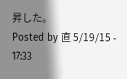昇した。
Posted by 直 5/19/15 - 17:33